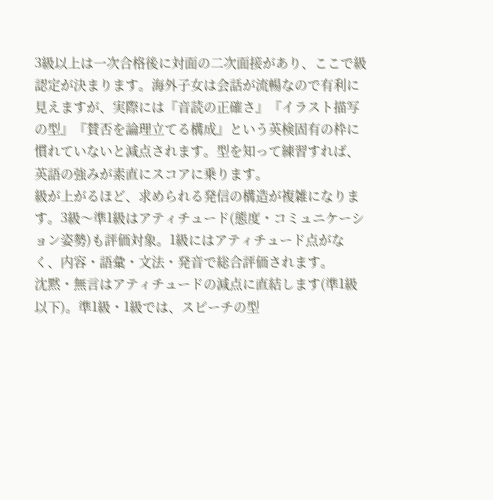3級以上は一次合格後に対面の二次面接があり、ここで級認定が決まります。海外子女は会話が流暢なので有利に見えますが、実際には『音読の正確さ』『イラスト描写の型』『賛否を論理立てる構成』という英検固有の枠に慣れていないと減点されます。型を知って練習すれば、英語の強みが素直にスコアに乗ります。
級が上がるほど、求められる発信の構造が複雑になります。3級〜準1級はアティチュード(態度・コミュニケーション姿勢)も評価対象。1級にはアティチュード点がなく、内容・語彙・文法・発音で総合評価されます。
沈黙・無言はアティチュードの減点に直結します(準1級以下)。準1級・1級では、スピーチの型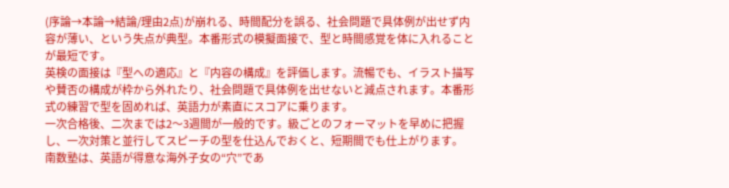(序論→本論→結論/理由2点)が崩れる、時間配分を誤る、社会問題で具体例が出せず内容が薄い、という失点が典型。本番形式の模擬面接で、型と時間感覚を体に入れることが最短です。
英検の面接は『型への適応』と『内容の構成』を評価します。流暢でも、イラスト描写や賛否の構成が枠から外れたり、社会問題で具体例を出せないと減点されます。本番形式の練習で型を固めれば、英語力が素直にスコアに乗ります。
一次合格後、二次までは2〜3週間が一般的です。級ごとのフォーマットを早めに把握し、一次対策と並行してスピーチの型を仕込んでおくと、短期間でも仕上がります。
南数塾は、英語が得意な海外子女の“穴”であ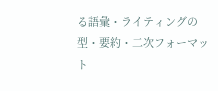る語彙・ライティングの型・要約・二次フォーマット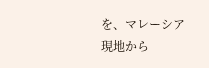を、マレーシア現地から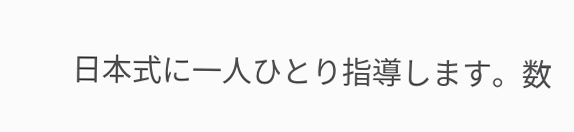日本式に一人ひとり指導します。数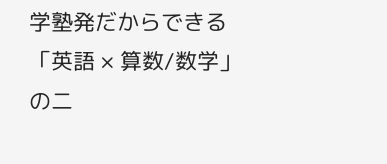学塾発だからできる「英語 × 算数/数学」の二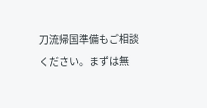刀流帰国準備もご相談ください。まずは無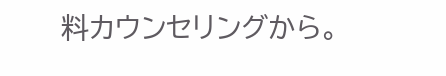料カウンセリングから。